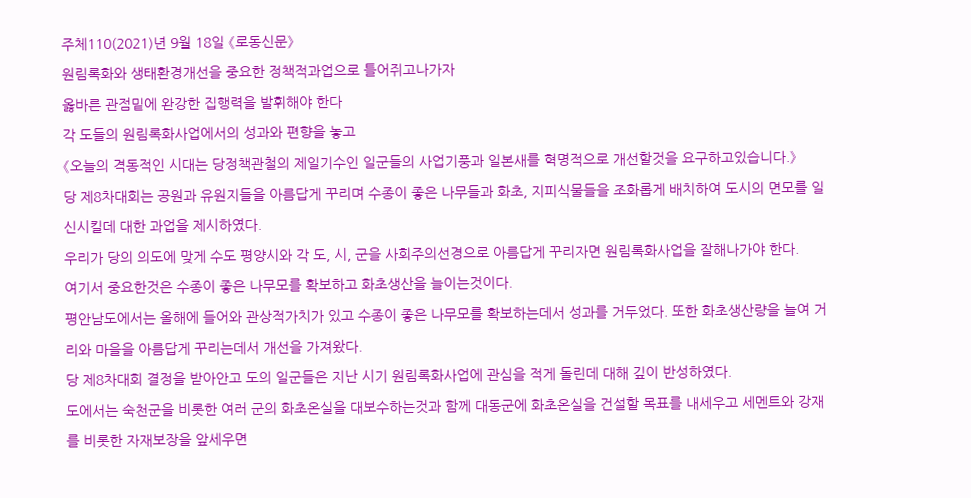주체110(2021)년 9월 18일 《로동신문》
원림록화와 생태환경개선을 중요한 정책적과업으로 틀어쥐고나가자
옳바른 관점밑에 완강한 집행력을 발휘해야 한다
각 도들의 원림록화사업에서의 성과와 편향을 놓고
《오늘의 격동적인 시대는 당정책관철의 제일기수인 일군들의 사업기풍과 일본새를 혁명적으로 개선할것을 요구하고있습니다.》
당 제8차대회는 공원과 유원지들을 아름답게 꾸리며 수종이 좋은 나무들과 화초, 지피식물들을 조화롭게 배치하여 도시의 면모를 일신시킬데 대한 과업을 제시하였다.
우리가 당의 의도에 맞게 수도 평양시와 각 도, 시, 군을 사회주의선경으로 아름답게 꾸리자면 원림록화사업을 잘해나가야 한다.
여기서 중요한것은 수종이 좋은 나무모를 확보하고 화초생산을 늘이는것이다.
평안남도에서는 올해에 들어와 관상적가치가 있고 수종이 좋은 나무모를 확보하는데서 성과를 거두었다. 또한 화초생산량을 늘여 거리와 마을을 아름답게 꾸리는데서 개선을 가져왔다.
당 제8차대회 결정을 받아안고 도의 일군들은 지난 시기 원림록화사업에 관심을 적게 돌린데 대해 깊이 반성하였다.
도에서는 숙천군을 비롯한 여러 군의 화초온실을 대보수하는것과 함께 대동군에 화초온실을 건설할 목표를 내세우고 세멘트와 강재를 비롯한 자재보장을 앞세우면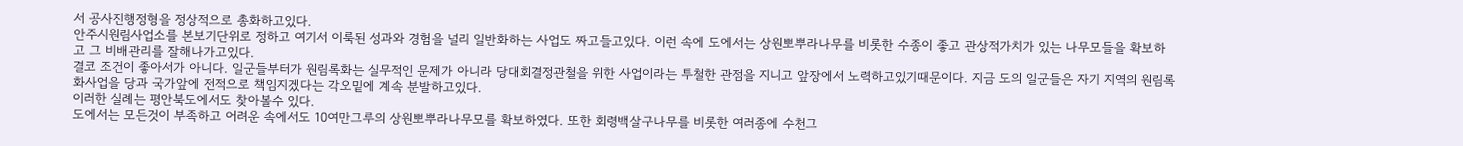서 공사진행정형을 정상적으로 총화하고있다.
안주시원림사업소를 본보기단위로 정하고 여기서 이룩된 성과와 경험을 널리 일반화하는 사업도 짜고들고있다. 이런 속에 도에서는 상원뽀뿌라나무를 비롯한 수종이 좋고 관상적가치가 있는 나무모들을 확보하고 그 비배관리를 잘해나가고있다.
결코 조건이 좋아서가 아니다. 일군들부터가 원림록화는 실무적인 문제가 아니라 당대회결정관철을 위한 사업이라는 투철한 관점을 지니고 앞장에서 노력하고있기때문이다. 지금 도의 일군들은 자기 지역의 원림록화사업을 당과 국가앞에 전적으로 책임지겠다는 각오밑에 계속 분발하고있다.
이러한 실례는 평안북도에서도 찾아볼수 있다.
도에서는 모든것이 부족하고 어려운 속에서도 10여만그루의 상원뽀뿌라나무모를 확보하였다. 또한 회령백살구나무를 비롯한 여러종에 수천그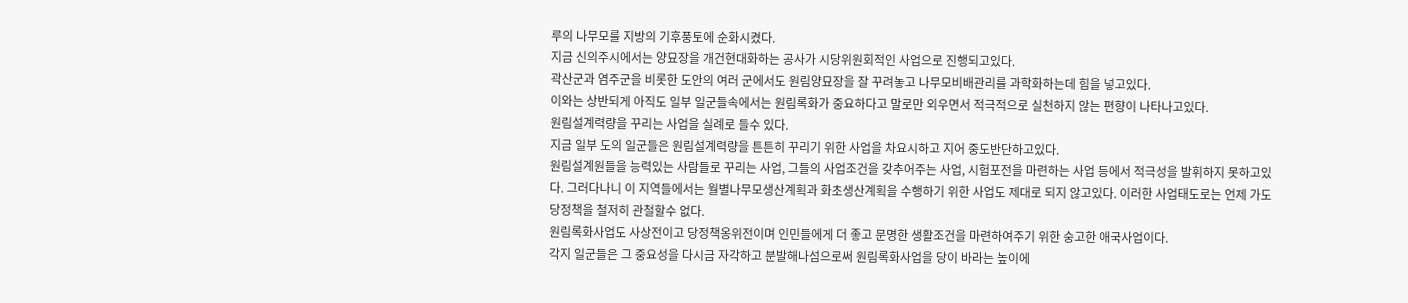루의 나무모를 지방의 기후풍토에 순화시켰다.
지금 신의주시에서는 양묘장을 개건현대화하는 공사가 시당위원회적인 사업으로 진행되고있다.
곽산군과 염주군을 비롯한 도안의 여러 군에서도 원림양묘장을 잘 꾸려놓고 나무모비배관리를 과학화하는데 힘을 넣고있다.
이와는 상반되게 아직도 일부 일군들속에서는 원림록화가 중요하다고 말로만 외우면서 적극적으로 실천하지 않는 편향이 나타나고있다.
원림설계력량을 꾸리는 사업을 실례로 들수 있다.
지금 일부 도의 일군들은 원림설계력량을 튼튼히 꾸리기 위한 사업을 차요시하고 지어 중도반단하고있다.
원림설계원들을 능력있는 사람들로 꾸리는 사업, 그들의 사업조건을 갖추어주는 사업, 시험포전을 마련하는 사업 등에서 적극성을 발휘하지 못하고있다. 그러다나니 이 지역들에서는 월별나무모생산계획과 화초생산계획을 수행하기 위한 사업도 제대로 되지 않고있다. 이러한 사업태도로는 언제 가도 당정책을 철저히 관철할수 없다.
원림록화사업도 사상전이고 당정책옹위전이며 인민들에게 더 좋고 문명한 생활조건을 마련하여주기 위한 숭고한 애국사업이다.
각지 일군들은 그 중요성을 다시금 자각하고 분발해나섬으로써 원림록화사업을 당이 바라는 높이에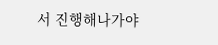서 진행해나가야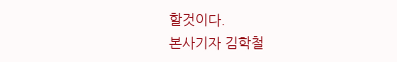할것이다.
본사기자 김학철